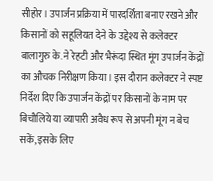सीहोर। उपार्जन प्रक्रिया में पारदर्शिता बनाए रखने और किसानों को सहूलियत देने के उद्देश्य से कलेक्टर बालागुरु के. ने रेहटी और भैरूंदा स्थित मूंग उपार्जन केंद्रों का औचक निरीक्षण किया। इस दौरान कलेक्टर ने स्पष्ट निर्देश दिए कि उपार्जन केंद्रों पर किसानों के नाम पर बिचौलिये या व्यापारी अवैध रूप से अपनी मूंग न बेच सकें, इसके लिए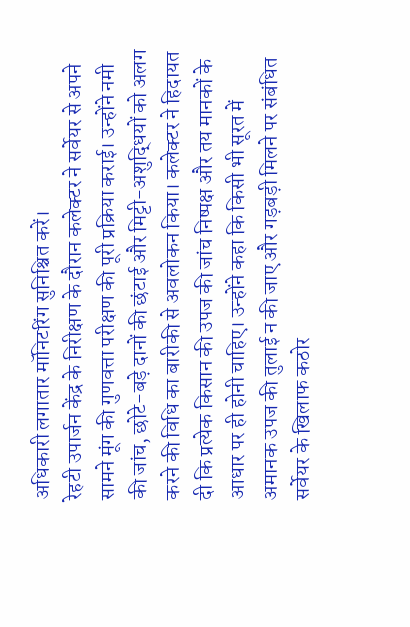अधिकारी लगातार मॉनिटरिंग सुनिश्चित करें।
रेहटी उपार्जन केंद्र के निरीक्षण के दौरान कलेक्टर ने सर्वेयर से अपने सामने मूंग की गुणवत्ता परीक्षण की पूरी प्रक्रिया कराई। उन्होंने नमी की जांच, छोटे-बड़े दानों की छंटाई और मिट्टी-अशुद्धियों को अलग करने की विधि का बारीकी से अवलोकन किया। कलेक्टर ने हिदायत दी कि प्रत्येक किसान की उपज की जांच निष्पक्ष और तय मानकों के आधार पर ही होनी चाहिए। उन्होंने कहा कि किसी भी सूरत में अमानक उपज की तुलाई न की जाए और गड़बड़ी मिलने पर संबंधित सर्वेयर के खिलाफ कठोर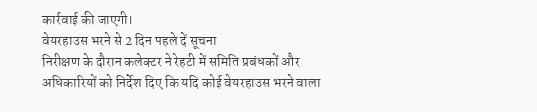कार्रवाई की जाएगी।
वेयरहाउस भरने से 2 दिन पहले दें सूचना
निरीक्षण के दौरान कलेक्टर ने रेहटी में समिति प्रबंधकों और अधिकारियों को निर्देश दिए कि यदि कोई वेयरहाउस भरने वाला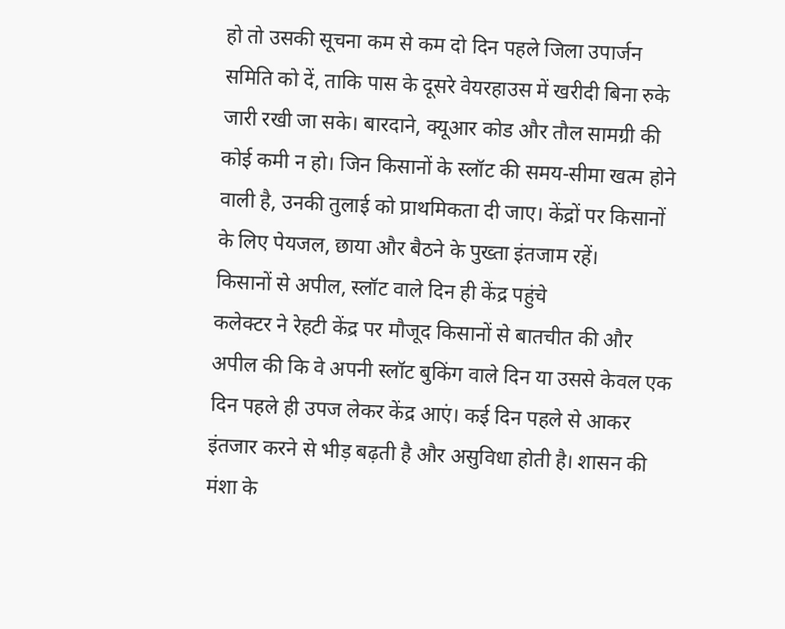हो तो उसकी सूचना कम से कम दो दिन पहले जिला उपार्जन समिति को दें, ताकि पास के दूसरे वेयरहाउस में खरीदी बिना रुके जारी रखी जा सके। बारदाने, क्यूआर कोड और तौल सामग्री की कोई कमी न हो। जिन किसानों के स्लॉट की समय-सीमा खत्म होने वाली है, उनकी तुलाई को प्राथमिकता दी जाए। केंद्रों पर किसानों के लिए पेयजल, छाया और बैठने के पुख्ता इंतजाम रहें।
किसानों से अपील, स्लॉट वाले दिन ही केंद्र पहुंचे
कलेक्टर ने रेहटी केंद्र पर मौजूद किसानों से बातचीत की और अपील की कि वे अपनी स्लॉट बुकिंग वाले दिन या उससे केवल एक दिन पहले ही उपज लेकर केंद्र आएं। कई दिन पहले से आकर इंतजार करने से भीड़ बढ़ती है और असुविधा होती है। शासन की मंशा के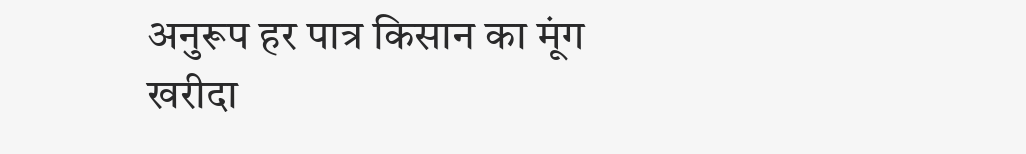अनुरूप हर पात्र किसान का मूंग खरीदा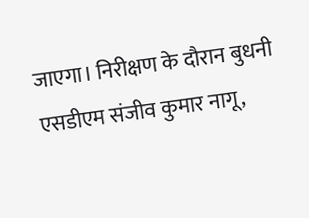जाएगा। निरीक्षण के दौरान बुधनी एसडीएम संजीव कुमार नागू,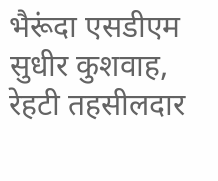भैरूंदा एसडीएम सुधीर कुशवाह, रेहटी तहसीलदार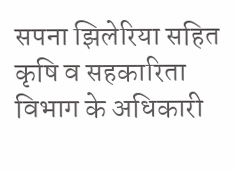सपना झिलेरिया सहित कृषि व सहकारिता विभाग के अधिकारी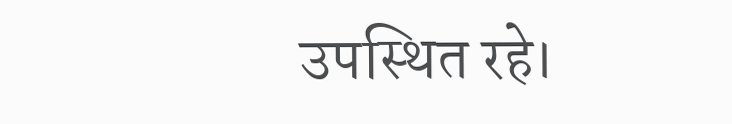उपस्थित रहे।